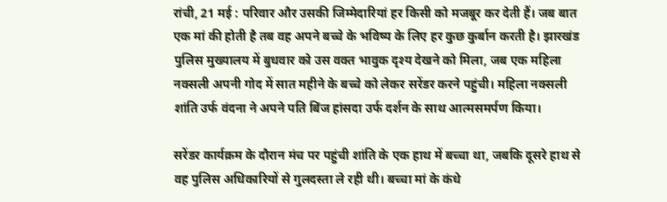रांची, 21 मई : परिवार और उसकी जिम्मेदारियां हर किसी को मजबूर कर देती हैं। जब बात एक मां की होती है तब वह अपने बच्चे के भविष्य के लिए हर कुछ कुर्बान करती है। झारखंड पुलिस मुख्यालय में बुधवार को उस वक्त भावुक दृश्य देखने को मिला, जब एक महिला नक्सली अपनी गोद में सात महीने के बच्चे को लेकर सरेंडर करने पहुंची। महिला नक्सली शांति उर्फ वंदना ने अपने पति बिंज हांसदा उर्फ दर्शन के साथ आत्मसमर्पण किया।

सरेंडर कार्यक्रम के दौरान मंच पर पहुंची शांति के एक हाथ में बच्चा था, जबकि दूसरे हाथ से वह पुलिस अधिकारियों से गुलदस्ता ले रही थी। बच्चा मां के कंधे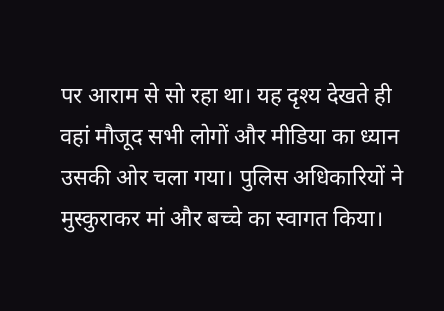पर आराम से सो रहा था। यह दृश्य देखते ही वहां मौजूद सभी लोगों और मीडिया का ध्यान उसकी ओर चला गया। पुलिस अधिकारियों ने मुस्कुराकर मां और बच्चे का स्वागत किया।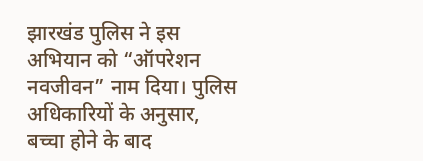झारखंड पुलिस ने इस अभियान को “ऑपरेशन नवजीवन” नाम दिया। पुलिस अधिकारियों के अनुसार, बच्चा होने के बाद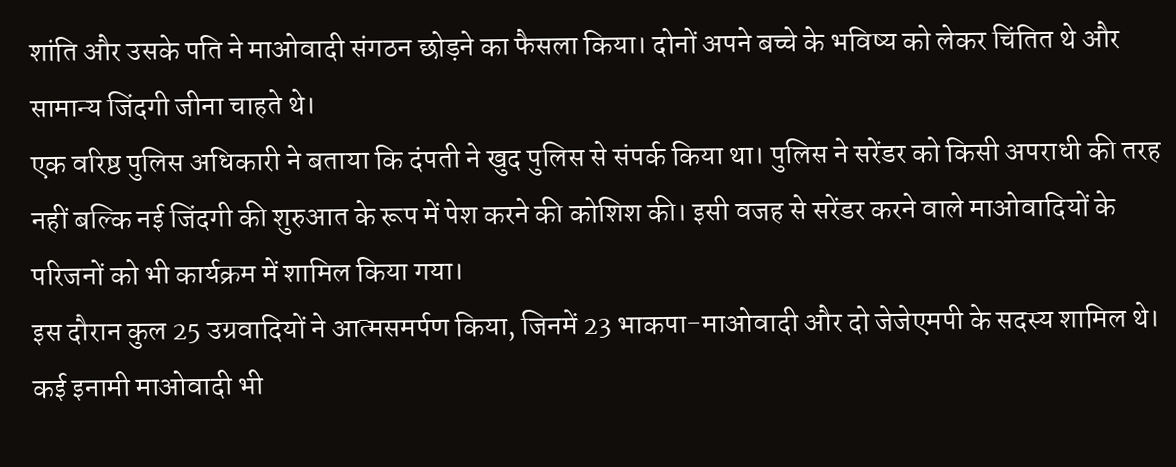शांति और उसके पति ने माओवादी संगठन छोड़ने का फैसला किया। दोनों अपने बच्चे के भविष्य को लेकर चिंतित थे और सामान्य जिंदगी जीना चाहते थे।
एक वरिष्ठ पुलिस अधिकारी ने बताया कि दंपती ने खुद पुलिस से संपर्क किया था। पुलिस ने सरेंडर को किसी अपराधी की तरह नहीं बल्कि नई जिंदगी की शुरुआत के रूप में पेश करने की कोशिश की। इसी वजह से सरेंडर करने वाले माओवादियों के परिजनों को भी कार्यक्रम में शामिल किया गया।
इस दौरान कुल 25 उग्रवादियों ने आत्मसमर्पण किया, जिनमें 23 भाकपा-माओवादी और दो जेजेएमपी के सदस्य शामिल थे। कई इनामी माओवादी भी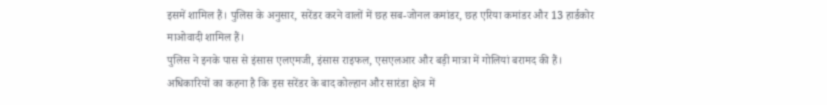इसमें शामिल हैं। पुलिस के अनुसार, सरेंडर करने वालों में छह सब-जोनल कमांडर, छह एरिया कमांडर और 13 हार्डकोर माओवादी शामिल हैं।
पुलिस ने इनके पास से इंसास एलएमजी, इंसास राइफल, एसएलआर और बड़ी मात्रा में गोलियां बरामद की हैं। अधिकारियों का कहना है कि इस सरेंडर के बाद कोल्हान और सारंडा क्षेत्र में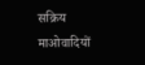सक्रिय माओवादियों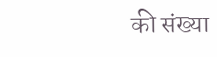की संख्या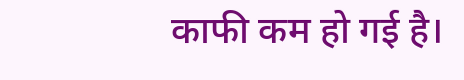काफी कम हो गई है।